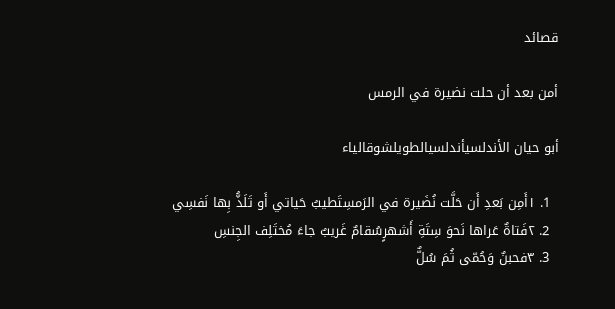قصائد

أمن بعد أن حلت نضيرة في الرمس

أبو حيان الأندلسيأندلسيالطويلشوقالياء

  1. ١أَمِن بَعدِ أَن حَلَّت نُضَيرة في الرَمسِتَطيبُ حَياتي أَو تَلَذُّ بِها نَفسِي
  2. ٢فَتاةٌ عَراها نَحوَ سِتَةِ أَشهرٍسُقامٌ غَريبٌ جاءَ مُختَلِف الجِنسِ
  3. ٣فحبنٌ وَحُمّى ثُمَ سُلٌّ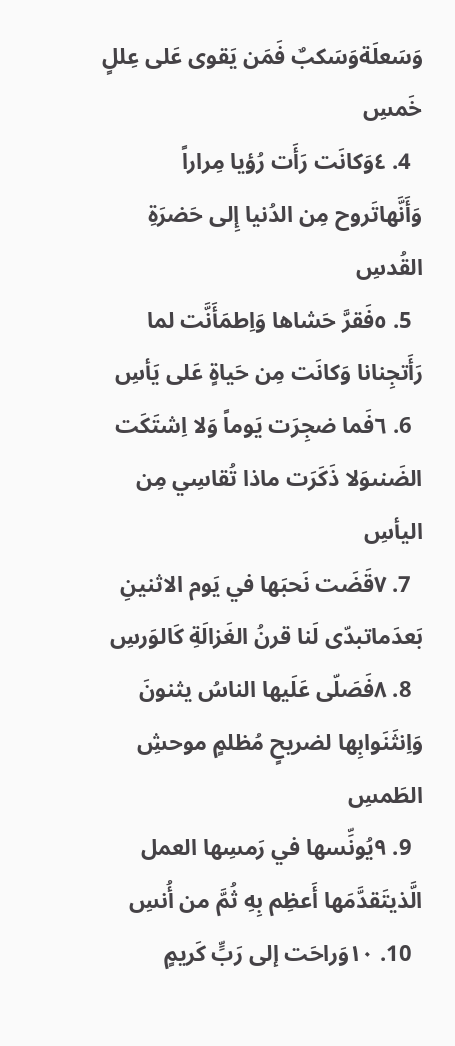وَسَعلَةوَسَكبٌ فَمَن يَقوى عَلى عِللٍ خَمسِ
  4. ٤وَكانَت رَأَت رُؤيا مِراراً وَأَنَّهاتَروح مِن الدُنيا إِلى حَضرَةِ القُدسِ
  5. ٥فَقرَّ حَشاها وَاِطمَأَنَّت لما رَأَتجِنانا وَكانَت مِن حَياةٍ عَلى يَأسِ
  6. ٦فَما ضجِرَت يَوماً وَلا اِشتَكَت الضَنىوَلا ذَكَرَت ماذا تُقاسِي مِن اليأسِ
  7. ٧قَضَت نَحبَها في يَوم الاثنينِ بَعدَماتبدّى لَنا قرنُ الغَزالَةِ كَالوَرسِ
  8. ٨فَصَلّى عَلَيها الناسُ يثنونَ وَاِنثَنَوابِها لضريحٍ مُظلمٍ موحشِ الطَمسِ
  9. ٩يُونِّسها في رَمسِها العمل الَّذيتَقدَّمَها أَعظِم بِهِ ثُمَّ من أُنسِ
  10. ١٠وَراحَت إلى رَبٍّ كَريمٍ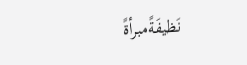نَظيفَةًمبرأةً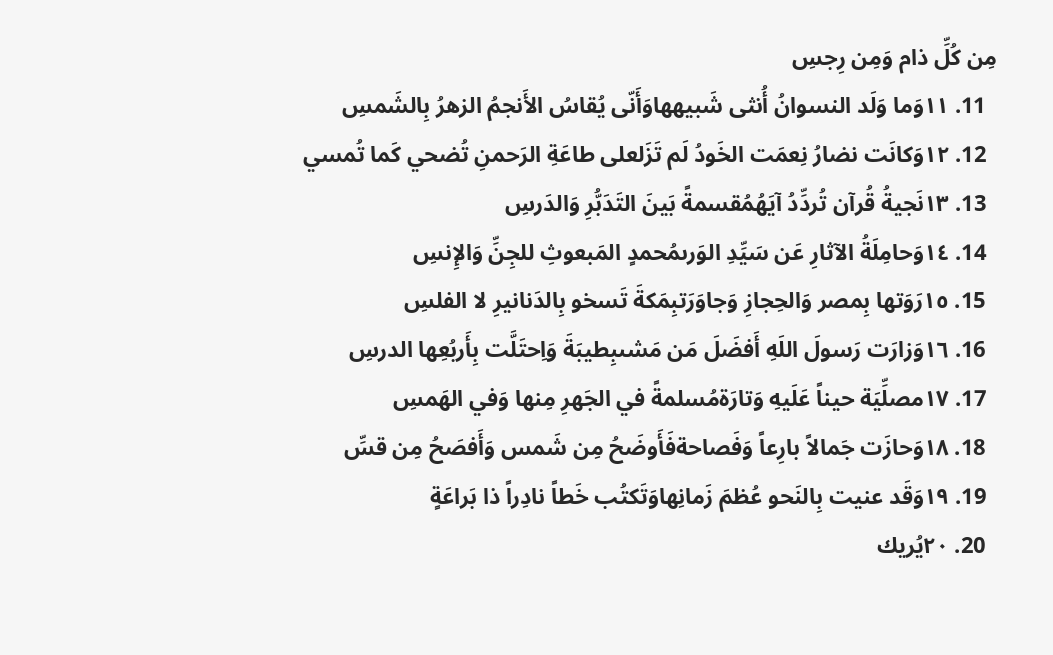مِن كُلِّ ذام وَمِن رِجسِ
  11. ١١وَما وَلَد النسوانُ أُنثى شَبيههاوَأَنّى يُقاسُ الأَنجمُ الزهرُ بِالشَمسِ
  12. ١٢وَكانَت نضارُ نِعمَت الخَودُ لَم تَزَلعلى طاعَةِ الرَحمنِ تُضحي كَما تُمسي
  13. ١٣نَجيةُ قُرآن تُردِّدُ آيَهُمُقسمةً بَينَ التَدَبُّرِ وَالدَرسِ
  14. ١٤وَحامِلَةُ الآثارِ عَن سَيِّدِ الوَرىمُحمدٍ المَبعوثِ للجِنِّ وَالإِنسِ
  15. ١٥رَوَتها بِمصر وَالحِجازِ وَجاوَرَتبِمَكةَ تَسخو بِالدَنانيرِ لا الفلسِ
  16. ١٦وَزارَت رَسولَ اللَهِ أَفضَلَ مَن مَشىبِطيبَةَ وَاِحتَلَّت بِأَربُعِها الدرسِ
  17. ١٧مصلِّيَة حيناً عَلَيهِ وَتارَةمُسلمةً في الجَهرِ مِنها وَفي الهَمسِ
  18. ١٨وَحازَت جَمالاً بارِعاً وَفَصاحةفَأَوضَحُ مِن شَمس وَأَفصَحُ مِن قسِّ
  19. ١٩وَقَد عنيت بِالنَحو عُظمَ زَمانِهاوَتَكتُب خَطاً نادِراً ذا بَراعَةٍ
  20. ٢٠يُريك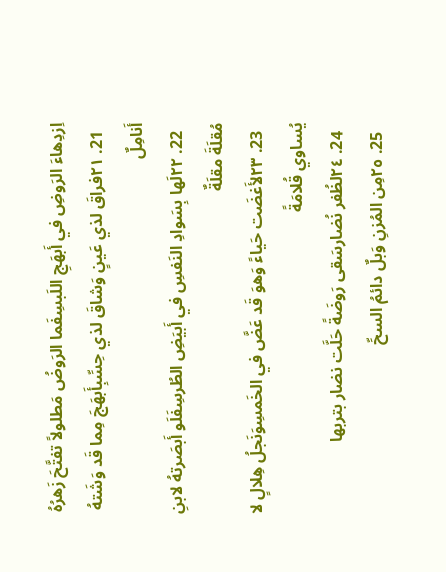اِزدِهاءَ الرَوضِ في أَبهَجِ اللَبسِفَما الرَوضُ مَطلولاً تفتَّحَ زَهرُهُ
  21. ٢١فراقَ لذي عَينٍ وَشاقَ لذي حِسِّبِأَبهَجَ مِما قَد وَشَتهُ أَنامِلٌ
  22. ٢٢لَها بِسَوادِ النَفسِ في أَبيَضِ الطُرسِفَلَو أَبصَرتهُ لابنِ مُقلَةَ مقلَةٌ
  23. ٢٣لأَغضَت حَياءً وَهوَ قَد عَضَّ في الخَمسِوَنَجلُ هِلالٍ لا يُساوي قُلامَةً
  24. ٢٤لظُفر نُضارسَقى رَوضَةً حَلَّت نضار بتربها
  25. ٢٥مِن المُزنِ وَبلٌ دائمُ السحِّ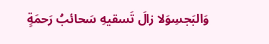وَالبَجسِوَلا زالَ تَسقيهِ سَحائبُ رَحمَةٍ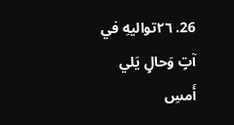26. ٢٦تواليهِ في آتٍ وَحالٍ يَلي أَمسِ